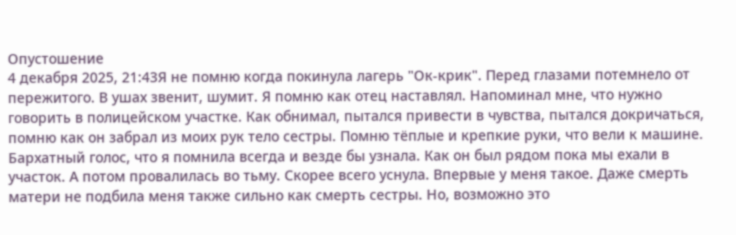Опустошение
4 декабря 2025, 21:43Я не помню когда покинула лагерь "Ок-крик". Перед глазами потемнело от пережитого. В ушах звенит, шумит. Я помню как отец наставлял. Напоминал мне, что нужно говорить в полицейском участке. Как обнимал, пытался привести в чувства, пытался докричаться, помню как он забрал из моих рук тело сестры. Помню тёплые и крепкие руки, что вели к машине. Бархатный голос, что я помнила всегда и везде бы узнала. Как он был рядом пока мы ехали в участок. А потом провалилась во тьму. Скорее всего уснула. Впервые у меня такое. Даже смерть матери не подбила меня также сильно как смерть сестры. Но, возможно это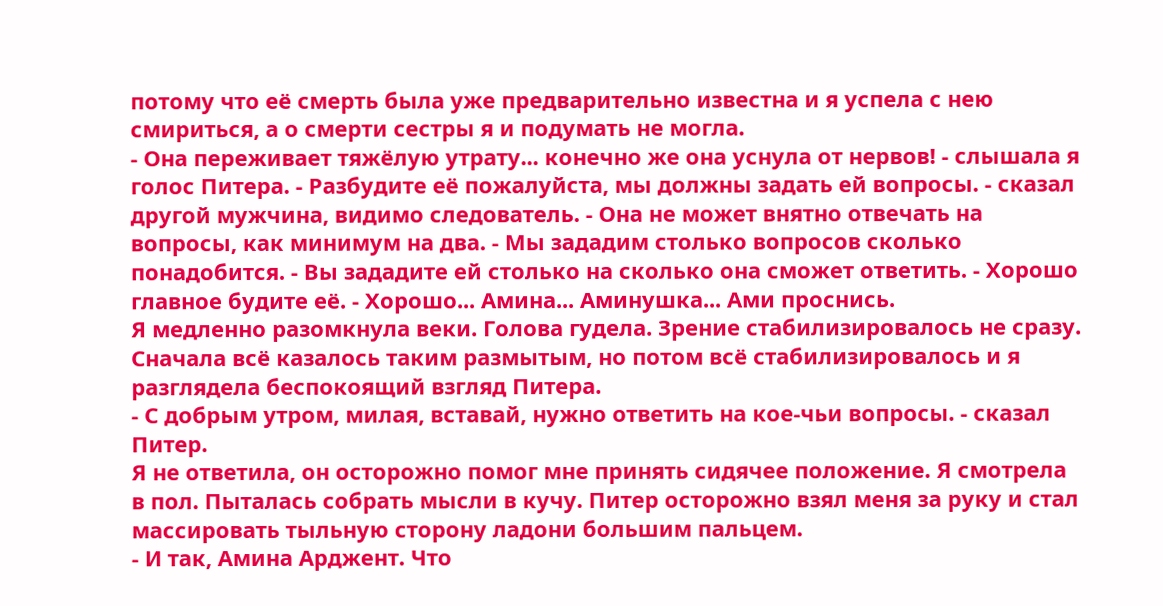потому что её смерть была уже предварительно известна и я успела с нею смириться, а о смерти сестры я и подумать не могла.
- Она переживает тяжёлую утрату... конечно же она уснула от нервов! - слышала я голос Питера. - Разбудите её пожалуйста, мы должны задать ей вопросы. - сказал другой мужчина, видимо следователь. - Она не может внятно отвечать на вопросы, как минимум на два. - Мы зададим столько вопросов сколько понадобится. - Вы зададите ей столько на сколько она сможет ответить. - Хорошо главное будите её. - Хорошо... Амина... Аминушка... Ами проснись.
Я медленно разомкнула веки. Голова гудела. Зрение стабилизировалось не сразу. Сначала всё казалось таким размытым, но потом всё стабилизировалось и я разглядела беспокоящий взгляд Питера.
- С добрым утром, милая, вставай, нужно ответить на кое-чьи вопросы. - сказал Питер.
Я не ответила, он осторожно помог мне принять сидячее положение. Я смотрела в пол. Пыталась собрать мысли в кучу. Питер осторожно взял меня за руку и стал массировать тыльную сторону ладони большим пальцем.
- И так, Амина Арджент. Что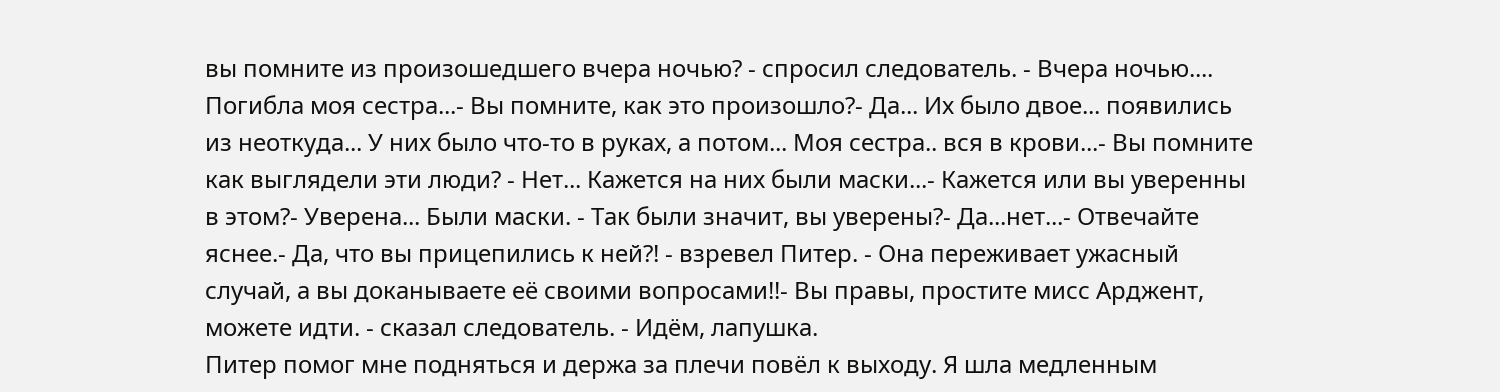вы помните из произошедшего вчера ночью? - спросил следователь. - Вчера ночью.... Погибла моя сестра...- Вы помните, как это произошло?- Да... Их было двое... появились из неоткуда... У них было что-то в руках, а потом... Моя сестра.. вся в крови...- Вы помните как выглядели эти люди? - Нет... Кажется на них были маски...- Кажется или вы уверенны в этом?- Уверена... Были маски. - Так были значит, вы уверены?- Да...нет...- Отвечайте яснее.- Да, что вы прицепились к ней?! - взревел Питер. - Она переживает ужасный случай, а вы доканываете её своими вопросами!!- Вы правы, простите мисс Арджент, можете идти. - сказал следователь. - Идём, лапушка.
Питер помог мне подняться и держа за плечи повёл к выходу. Я шла медленным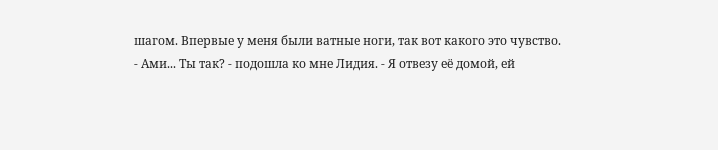шагом. Впервые у меня были ватные ноги, так вот какого это чувство.
- Ами... Ты так? - подошла ко мне Лидия. - Я отвезу её домой, ей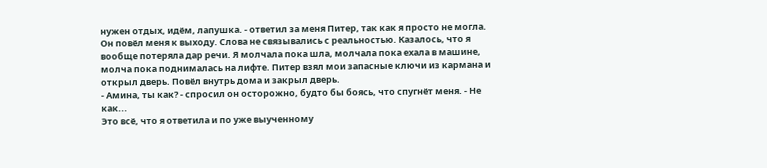нужен отдых, идём, лапушка. - ответил за меня Питер, так как я просто не могла.
Он повёл меня к выходу. Слова не связывались с реальностью. Казалось, что я вообще потеряла дар речи. Я молчала пока шла, молчала пока ехала в машине, молча пока поднималась на лифте. Питер взял мои запасные ключи из кармана и открыл дверь. Повёл внутрь дома и закрыл дверь.
- Амина, ты как? - спросил он осторожно, будто бы боясь, что спугнёт меня. - Не как...
Это всё, что я ответила и по уже выученному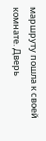маршруту пошла к своей комнате. Дверь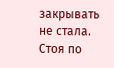закрывать не стала. Стоя по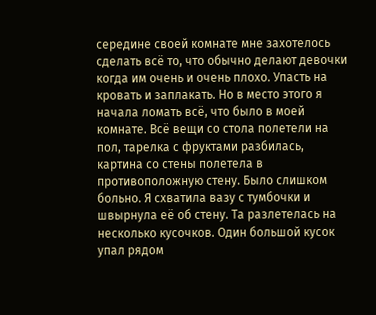середине своей комнате мне захотелось сделать всё то, что обычно делают девочки когда им очень и очень плохо. Упасть на кровать и заплакать. Но в место этого я начала ломать всё, что было в моей комнате. Всё вещи со стола полетели на пол, тарелка с фруктами разбилась, картина со стены полетела в противоположную стену. Было слишком больно. Я схватила вазу с тумбочки и швырнула её об стену. Та разлетелась на несколько кусочков. Один большой кусок упал рядом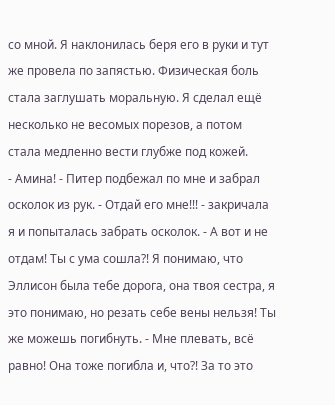со мной. Я наклонилась беря его в руки и тут же провела по запястью. Физическая боль стала заглушать моральную. Я сделал ещё несколько не весомых порезов, а потом стала медленно вести глубже под кожей.
- Амина! - Питер подбежал по мне и забрал осколок из рук. - Отдай его мне!!! - закричала я и попыталась забрать осколок. - А вот и не отдам! Ты с ума сошла?! Я понимаю, что Эллисон была тебе дорога, она твоя сестра, я это понимаю, но резать себе вены нельзя! Ты же можешь погибнуть. - Мне плевать, всё равно! Она тоже погибла и, что?! За то это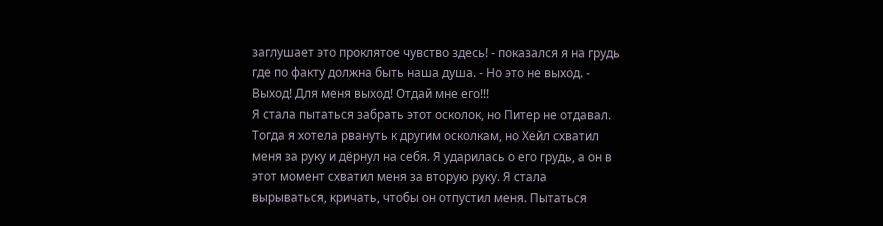заглушает это проклятое чувство здесь! - показался я на грудь где по факту должна быть наша душа. - Но это не выход. - Выход! Для меня выход! Отдай мне его!!!
Я стала пытаться забрать этот осколок, но Питер не отдавал. Тогда я хотела рвануть к другим осколкам, но Хейл схватил меня за руку и дёрнул на себя. Я ударилась о его грудь, а он в этот момент схватил меня за вторую руку. Я стала вырываться, кричать, чтобы он отпустил меня. Пытаться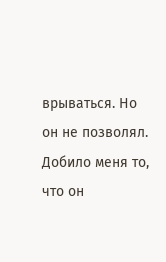врываться. Но он не позволял. Добило меня то, что он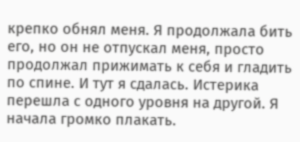крепко обнял меня. Я продолжала бить его, но он не отпускал меня, просто продолжал прижимать к себя и гладить по спине. И тут я сдалась. Истерика перешла с одного уровня на другой. Я начала громко плакать.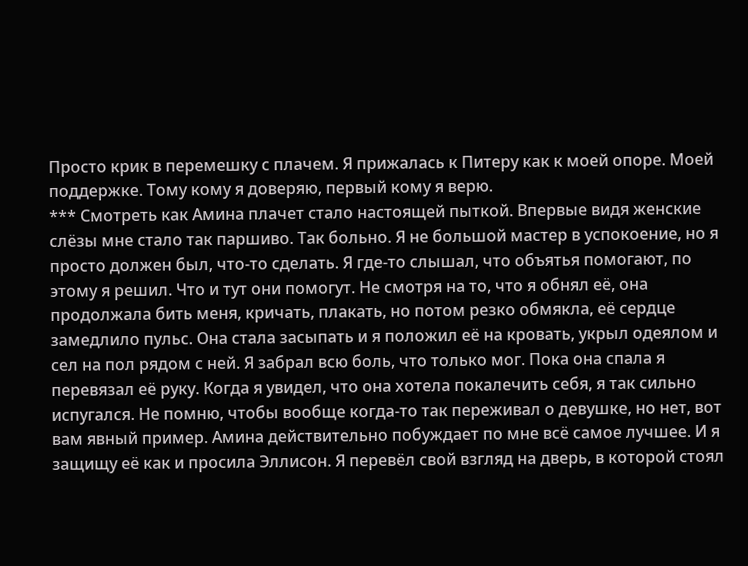Просто крик в перемешку с плачем. Я прижалась к Питеру как к моей опоре. Моей поддержке. Тому кому я доверяю, первый кому я верю.
*** Смотреть как Амина плачет стало настоящей пыткой. Впервые видя женские слёзы мне стало так паршиво. Так больно. Я не большой мастер в успокоение, но я просто должен был, что-то сделать. Я где-то слышал, что объятья помогают, по этому я решил. Что и тут они помогут. Не смотря на то, что я обнял её, она продолжала бить меня, кричать, плакать, но потом резко обмякла, её сердце замедлило пульс. Она стала засыпать и я положил её на кровать, укрыл одеялом и сел на пол рядом с ней. Я забрал всю боль, что только мог. Пока она спала я перевязал её руку. Когда я увидел, что она хотела покалечить себя, я так сильно испугался. Не помню, чтобы вообще когда-то так переживал о девушке, но нет, вот вам явный пример. Амина действительно побуждает по мне всё самое лучшее. И я защищу её как и просила Эллисон. Я перевёл свой взгляд на дверь, в которой стоял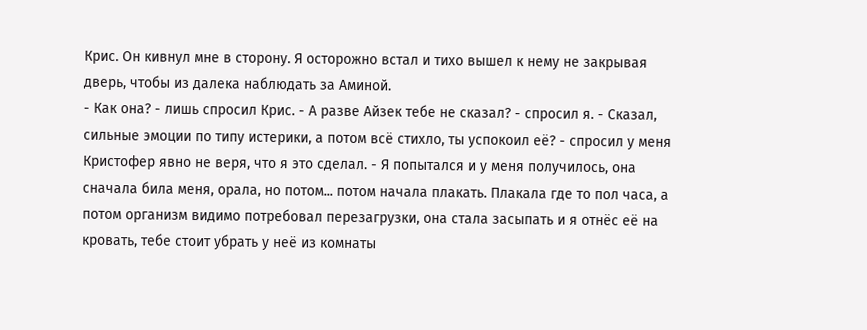Крис. Он кивнул мне в сторону. Я осторожно встал и тихо вышел к нему не закрывая дверь, чтобы из далека наблюдать за Аминой.
- Как она? - лишь спросил Крис. - А разве Айзек тебе не сказал? - спросил я. - Сказал, сильные эмоции по типу истерики, а потом всё стихло, ты успокоил её? - спросил у меня Кристофер явно не веря, что я это сделал. - Я попытался и у меня получилось, она сначала била меня, орала, но потом... потом начала плакать. Плакала где то пол часа, а потом организм видимо потребовал перезагрузки, она стала засыпать и я отнёс её на кровать, тебе стоит убрать у неё из комнаты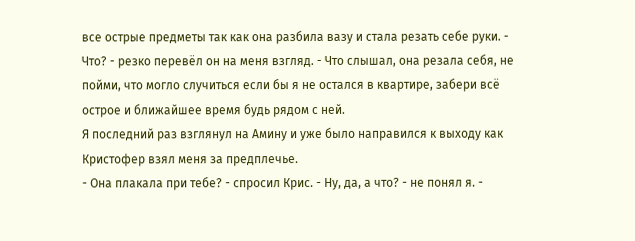все острые предметы так как она разбила вазу и стала резать себе руки. - Что? - резко перевёл он на меня взгляд. - Что слышал, она резала себя, не пойми, что могло случиться если бы я не остался в квартире, забери всё острое и ближайшее время будь рядом с ней.
Я последний раз взглянул на Амину и уже было направился к выходу как Кристофер взял меня за предплечье.
- Она плакала при тебе? - спросил Крис. - Ну, да, а что? - не понял я. -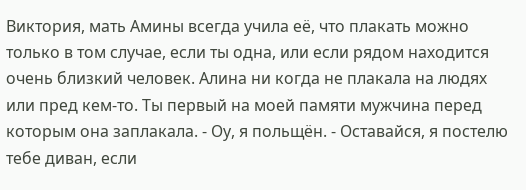Виктория, мать Амины всегда учила её, что плакать можно только в том случае, если ты одна, или если рядом находится очень близкий человек. Алина ни когда не плакала на людях или пред кем-то. Ты первый на моей памяти мужчина перед которым она заплакала. - Оу, я польщён. - Оставайся, я постелю тебе диван, если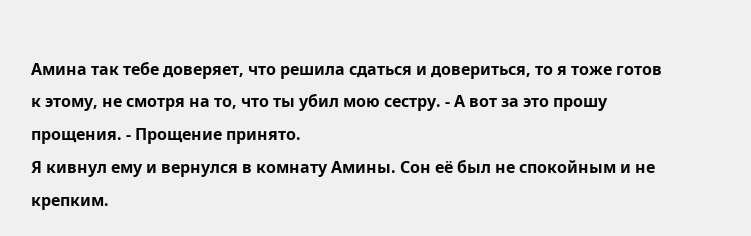Амина так тебе доверяет, что решила сдаться и довериться, то я тоже готов к этому, не смотря на то, что ты убил мою сестру. - А вот за это прошу прощения. - Прощение принято.
Я кивнул ему и вернулся в комнату Амины. Сон её был не спокойным и не крепким.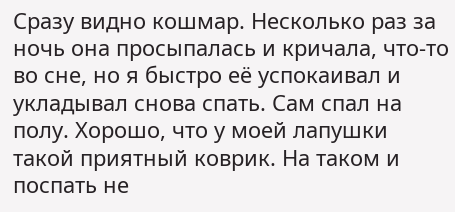Сразу видно кошмар. Несколько раз за ночь она просыпалась и кричала, что-то во сне, но я быстро её успокаивал и укладывал снова спать. Сам спал на полу. Хорошо, что у моей лапушки такой приятный коврик. На таком и поспать не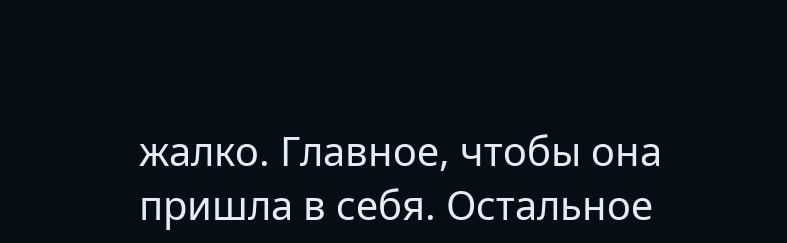жалко. Главное, чтобы она пришла в себя. Остальное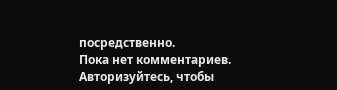посредственно.
Пока нет комментариев. Авторизуйтесь, чтобы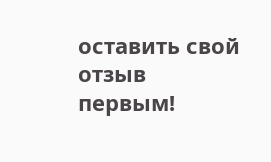оставить свой отзыв первым!